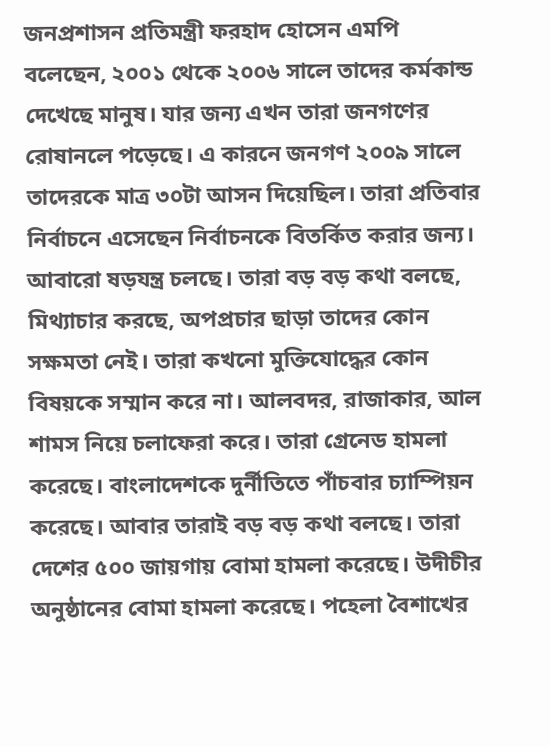জনপ্রশাসন প্রতিমন্ত্রী ফরহাদ হোসেন এমপি বলেছেন, ২০০১ থেকে ২০০৬ সালে তাদের কর্মকান্ড দেখেছে মানুষ। যার জন্য এখন তারা জনগণের রোষানলে পড়েছে। এ কারনে জনগণ ২০০৯ সালে তাদেরকে মাত্র ৩০টা আসন দিয়েছিল। তারা প্রতিবার নির্বাচনে এসেছেন নির্বাচনকে বিতর্কিত করার জন্য। আবারো ষড়যন্ত্র চলছে। তারা বড় বড় কথা বলছে, মিথ্যাচার করছে, অপপ্রচার ছাড়া তাদের কোন সক্ষমতা নেই। তারা কখনো মুক্তিযোদ্ধের কোন বিষয়কে সম্মান করে না। আলবদর, রাজাকার, আল শামস নিয়ে চলাফেরা করে। তারা গ্রেনেড হামলা করেছে। বাংলাদেশকে দুর্নীতিতে পাঁচবার চ্যাম্পিয়ন করেছে। আবার তারাই বড় বড় কথা বলছে। তারা দেশের ৫০০ জায়গায় বোমা হামলা করেছে। উদীচীর অনুষ্ঠানের বোমা হামলা করেছে। পহেলা বৈশাখের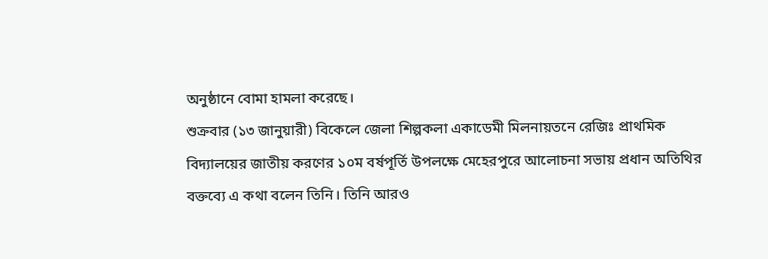অনুষ্ঠানে বোমা হামলা করেছে।
শুক্রবার (১৩ জানুয়ারী) বিকেলে জেলা শিল্পকলা একাডেমী মিলনায়তনে রেজিঃ প্রাথমিক বিদ্যালয়ের জাতীয় করণের ১০ম বর্ষপূর্তি উপলক্ষে মেহেরপুরে আলোচনা সভায় প্রধান অতিথির বক্তব্যে এ কথা বলেন তিনি। তিনি আরও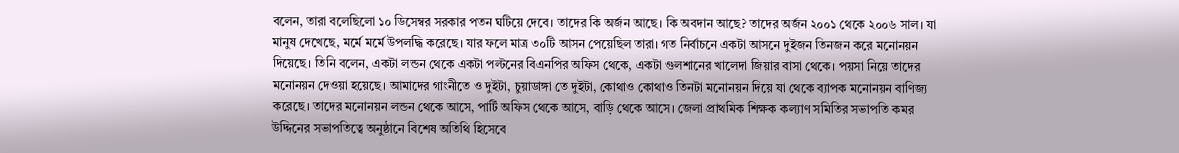বলেন, তারা বলেছিলো ১০ ডিসেম্বর সরকার পতন ঘটিয়ে দেবে। তাদের কি অর্জন আছে। কি অবদান আছে? তাদের অর্জন ২০০১ থেকে ২০০৬ সাল। যা মানুষ দেখেছে, মর্মে মর্মে উপলদ্ধি করেছে। যার ফলে মাত্র ৩০টি আসন পেয়েছিল তারা। গত নির্বাচনে একটা আসনে দুইজন তিনজন করে মনোনয়ন দিয়েছে। তিনি বলেন, একটা লন্ডন থেকে একটা পল্টনের বিএনপির অফিস থেকে, একটা গুলশানের খালেদা জিয়ার বাসা থেকে। পয়সা নিয়ে তাদের মনোনয়ন দেওয়া হয়েছে। আমাদের গাংনীতে ও দুইটা, চুয়াডাঙ্গা তে দুইটা, কোথাও কোথাও তিনটা মনোনয়ন দিয়ে যা থেকে ব্যাপক মনোনয়ন বাণিজ্য করেছে। তাদের মনোনয়ন লন্ডন থেকে আসে, পার্টি অফিস থেকে আসে, বাড়ি থেকে আসে। জেলা প্রাথমিক শিক্ষক কল্যাণ সমিতির সভাপতি কমর উদ্দিনের সভাপতিত্বে অনুষ্ঠানে বিশেষ অতিথি হিসেবে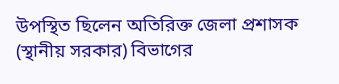উপস্থিত ছিলেন অতিরিক্ত জেলা প্রশাসক (স্থানীয় সরকার) বিভাগের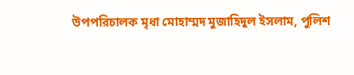উপপরিচালক মৃধা মোহাম্মদ মুজাহিদুল ইসলাম, পুলিশ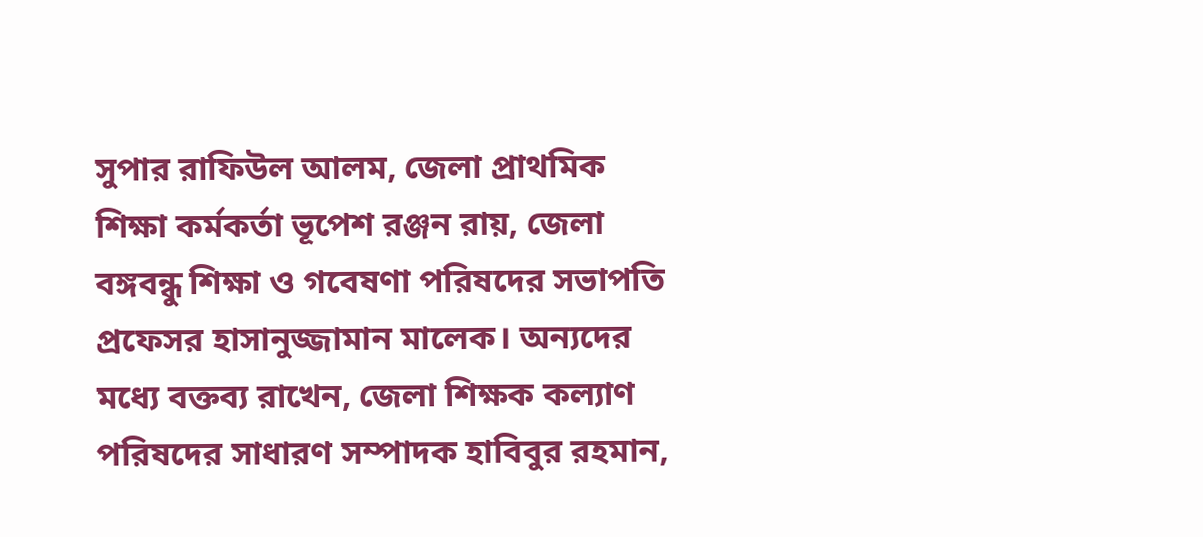সুপার রাফিউল আলম, জেলা প্রাথমিক শিক্ষা কর্মকর্তা ভূপেশ রঞ্জন রায়, জেলা বঙ্গবন্ধু শিক্ষা ও গবেষণা পরিষদের সভাপতি প্রফেসর হাসানুজ্জামান মালেক। অন্যদের মধ্যে বক্তব্য রাখেন, জেলা শিক্ষক কল্যাণ পরিষদের সাধারণ সম্পাদক হাবিবুর রহমান,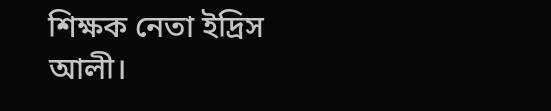শিক্ষক নেতা ইদ্রিস আলী।